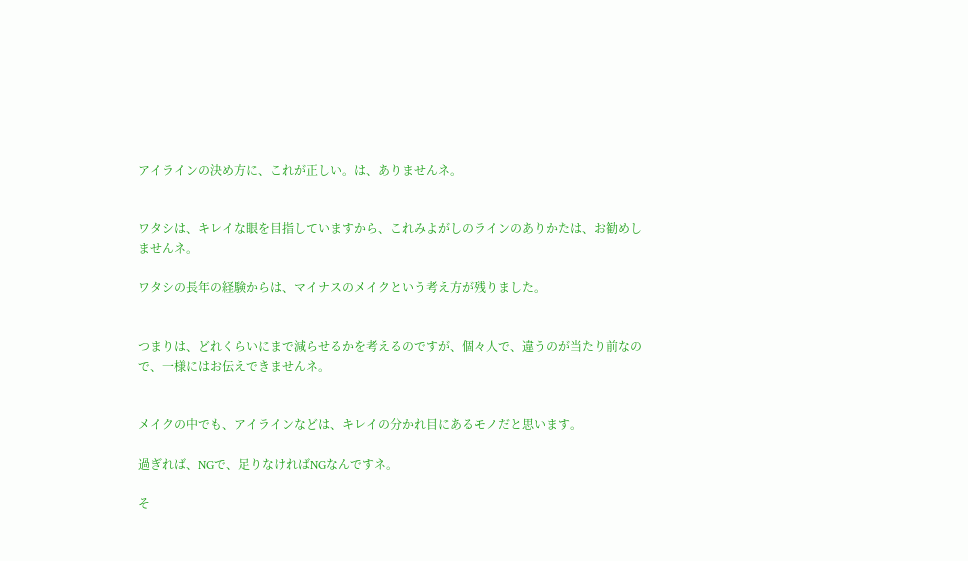アイラインの決め方に、これが正しい。は、ありませんネ。


ワタシは、キレイな眼を目指していますから、これみよがしのラインのありかたは、お勧めしませんネ。

ワタシの長年の経験からは、マイナスのメイクという考え方が残りました。


つまりは、どれくらいにまで減らせるかを考えるのですが、個々人で、違うのが当たり前なので、一様にはお伝えできませんネ。


メイクの中でも、アイラインなどは、キレイの分かれ目にあるモノだと思います。

過ぎれば、NGで、足りなければNGなんですネ。

そ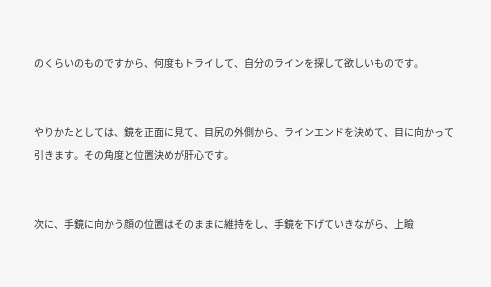のくらいのものですから、何度もトライして、自分のラインを探して欲しいものです。


やりかたとしては、鏡を正面に見て、目尻の外側から、ラインエンドを決めて、目に向かって引きます。その角度と位置決めが肝心です。


次に、手鏡に向かう顔の位置はそのままに維持をし、手鏡を下げていきながら、上瞼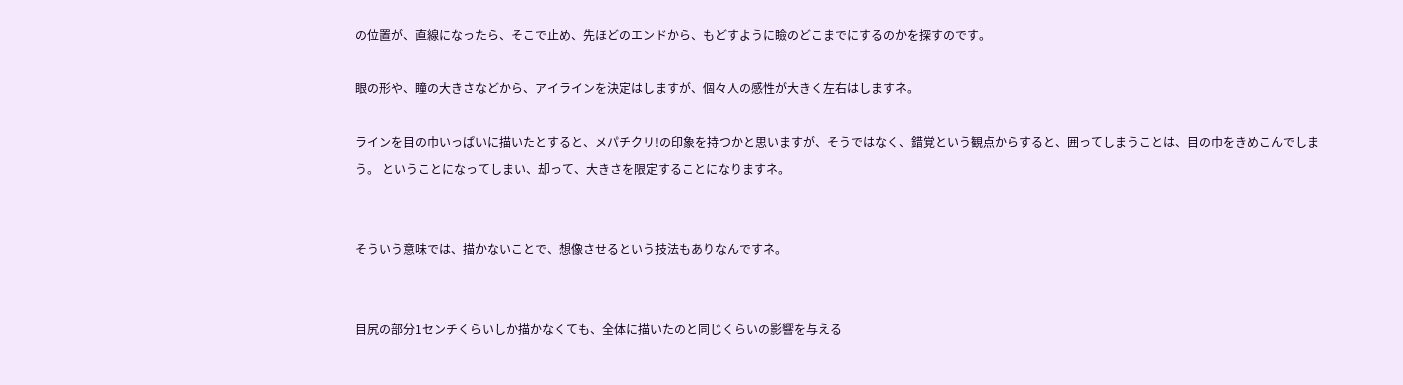の位置が、直線になったら、そこで止め、先ほどのエンドから、もどすように瞼のどこまでにするのかを探すのです。

眼の形や、瞳の大きさなどから、アイラインを決定はしますが、個々人の感性が大きく左右はしますネ。

ラインを目の巾いっぱいに描いたとすると、メパチクリ!の印象を持つかと思いますが、そうではなく、錯覚という観点からすると、囲ってしまうことは、目の巾をきめこんでしまう。 ということになってしまい、却って、大きさを限定することになりますネ。


そういう意味では、描かないことで、想像させるという技法もありなんですネ。


目尻の部分1センチくらいしか描かなくても、全体に描いたのと同じくらいの影響を与える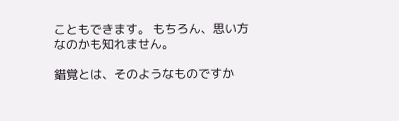こともできます。 もちろん、思い方なのかも知れません。

錯覚とは、そのようなものですか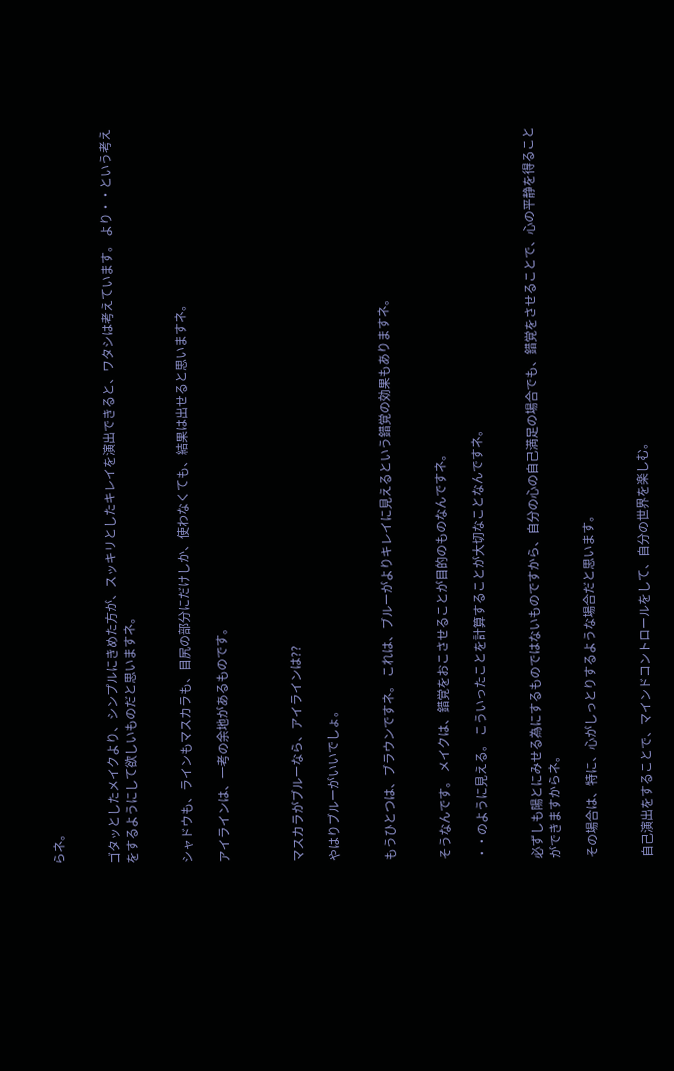らネ。


ゴタッとしたメイクより、シンプルにきめた方が、スッキリとしたキレイを演出できると、ワタシは考えています。 より・・という考えをするようにして欲しいものだと思いますネ。


シャドウも、ラインもマスカラも、目尻の部分にだけしか、使わなくても、結果は出せると思いますネ。

アイラインは、一考の余地があるものです。



マスカラがブルーなら、アイラインは??

やはりブルーがいいでしょ。


もうひとつは、ブラウンですネ。 これは、ブルーがよりキレイに見えるという錯覚の効果もありますネ。


そうなんです。 メイクは、錯覚をおこさせることが目的のものなんですネ。

・・のように見える。 こういったことを計算することが大切なことなんですネ。


必ずしも陽とにみせる為にするものではないものですから、自分の心の自己満足の場合でも、錯覚をさせることで、心の平静を得ることができますからネ。

その場合は、特に、心がしっとりするような場合だと思います。


自己演出をすることで、マインドコントロールをして、自分の世界を楽しむ。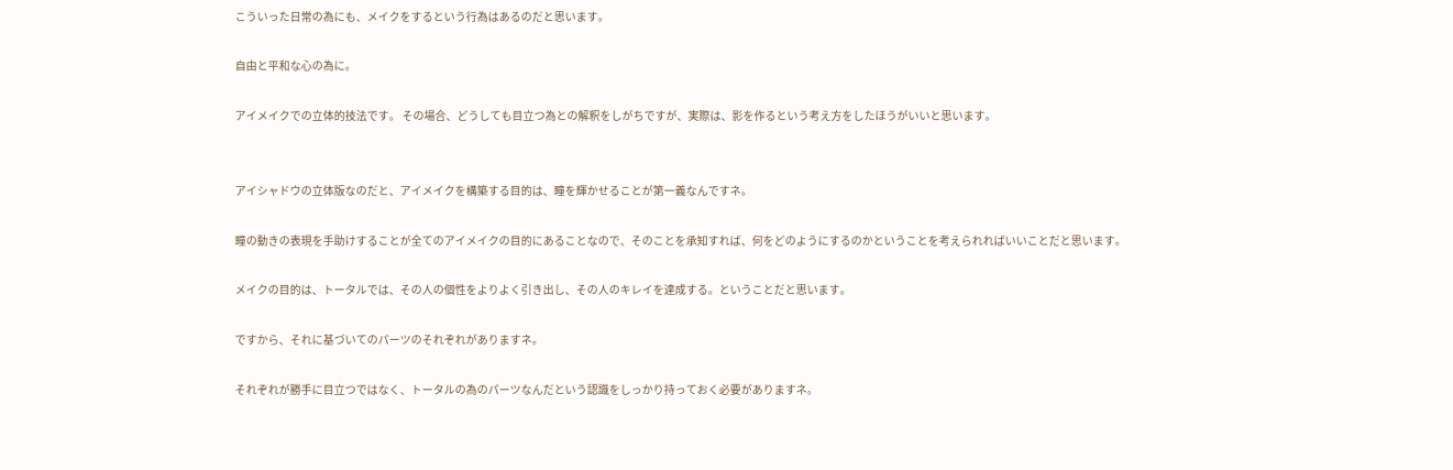こういった日常の為にも、メイクをするという行為はあるのだと思います。

自由と平和な心の為に。

アイメイクでの立体的技法です。 その場合、どうしても目立つ為との解釈をしがちですが、実際は、影を作るという考え方をしたほうがいいと思います。


アイシャドウの立体版なのだと、アイメイクを構築する目的は、瞳を輝かせることが第一義なんですネ。

瞳の動きの表現を手助けすることが全てのアイメイクの目的にあることなので、そのことを承知すれば、何をどのようにするのかということを考えられればいいことだと思います。

メイクの目的は、トータルでは、その人の個性をよりよく引き出し、その人のキレイを達成する。ということだと思います。

ですから、それに基づいてのパーツのそれぞれがありますネ。

それぞれが勝手に目立つではなく、トータルの為のパーツなんだという認識をしっかり持っておく必要がありますネ。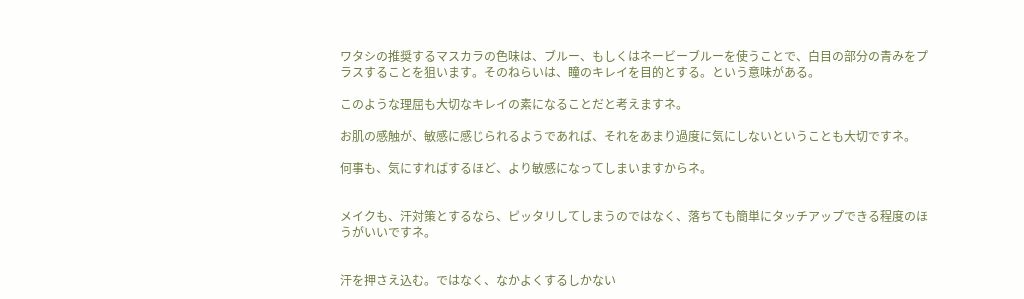ワタシの推奨するマスカラの色味は、ブルー、もしくはネービーブルーを使うことで、白目の部分の青みをプラスすることを狙います。そのねらいは、瞳のキレイを目的とする。という意味がある。

このような理屈も大切なキレイの素になることだと考えますネ。

お肌の感触が、敏感に感じられるようであれば、それをあまり過度に気にしないということも大切ですネ。

何事も、気にすればするほど、より敏感になってしまいますからネ。


メイクも、汗対策とするなら、ピッタリしてしまうのではなく、落ちても簡単にタッチアップできる程度のほうがいいですネ。


汗を押さえ込む。ではなく、なかよくするしかない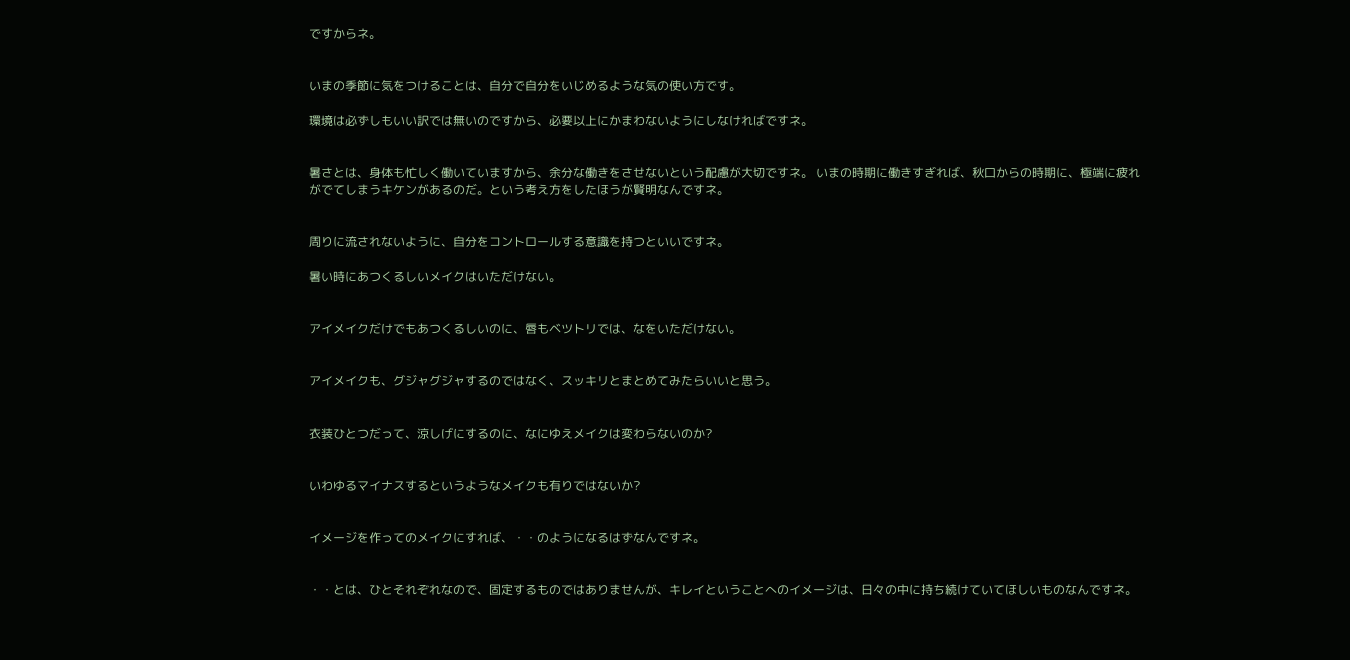ですからネ。


いまの季節に気をつけることは、自分で自分をいじめるような気の使い方です。

環境は必ずしもいい訳では無いのですから、必要以上にかまわないようにしなければですネ。


暑さとは、身体も忙しく働いていますから、余分な働きをさせないという配慮が大切ですネ。 いまの時期に働きすぎれば、秋口からの時期に、極端に疲れがでてしまうキケンがあるのだ。という考え方をしたほうが賢明なんですネ。


周りに流されないように、自分をコントロールする意識を持つといいですネ。

暑い時にあつくるしいメイクはいただけない。


アイメイクだけでもあつくるしいのに、唇もベツトリでは、なをいただけない。


アイメイクも、グジャグジャするのではなく、スッキリとまとめてみたらいいと思う。


衣装ひとつだって、涼しげにするのに、なにゆえメイクは変わらないのか?


いわゆるマイナスするというようなメイクも有りではないか?


イメージを作ってのメイクにすれば、・・のようになるはずなんですネ。


・・とは、ひとそれぞれなので、固定するものではありませんが、キレイということへのイメージは、日々の中に持ち続けていてほしいものなんですネ。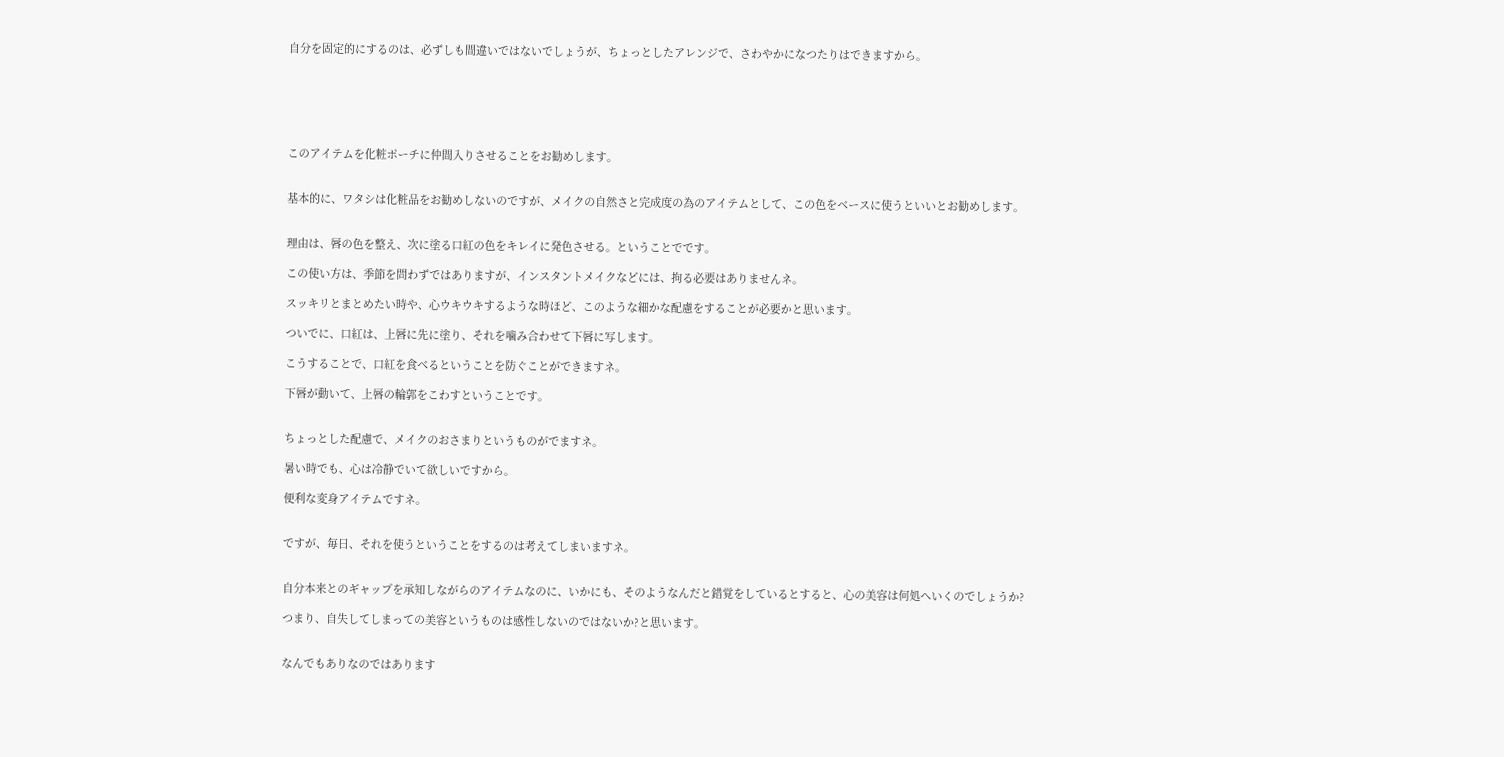自分を固定的にするのは、必ずしも間違いではないでしょうが、ちょっとしたアレンジで、さわやかになつたりはできますから。






このアイテムを化粧ポーチに仲間入りさせることをお勧めします。


基本的に、ワタシは化粧品をお勧めしないのですが、メイクの自然さと完成度の為のアイテムとして、この色をベースに使うといいとお勧めします。


理由は、唇の色を整え、次に塗る口紅の色をキレイに発色させる。ということでです。

この使い方は、季節を問わずではありますが、インスタントメイクなどには、拘る必要はありませんネ。

スッキリとまとめたい時や、心ウキウキするような時ほど、このような細かな配慮をすることが必要かと思います。

ついでに、口紅は、上唇に先に塗り、それを噛み合わせて下唇に写します。

こうすることで、口紅を食べるということを防ぐことができますネ。

下唇が動いて、上唇の輪郭をこわすということです。


ちょっとした配慮で、メイクのおさまりというものがでますネ。

暑い時でも、心は冷静でいて欲しいですから。

便利な変身アイテムですネ。


ですが、毎日、それを使うということをするのは考えてしまいますネ。


自分本来とのギャップを承知しながらのアイテムなのに、いかにも、そのようなんだと錯覚をしているとすると、心の美容は何処へいくのでしょうか?

つまり、自失してしまっての美容というものは感性しないのではないか?と思います。


なんでもありなのではあります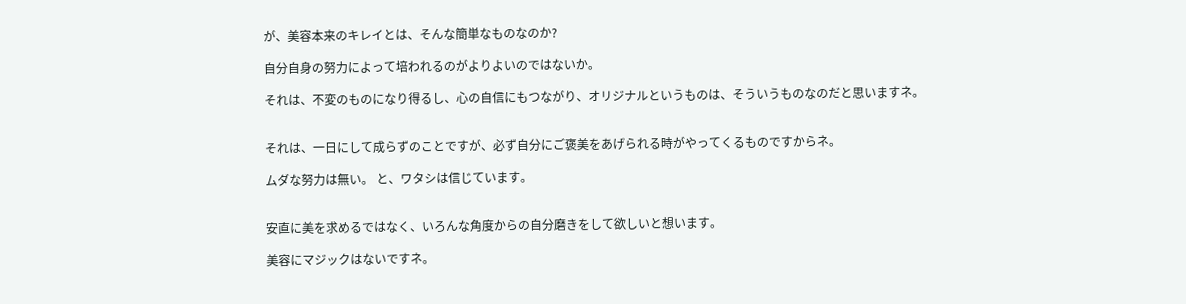が、美容本来のキレイとは、そんな簡単なものなのか?

自分自身の努力によって培われるのがよりよいのではないか。

それは、不変のものになり得るし、心の自信にもつながり、オリジナルというものは、そういうものなのだと思いますネ。


それは、一日にして成らずのことですが、必ず自分にご褒美をあげられる時がやってくるものですからネ。

ムダな努力は無い。 と、ワタシは信じています。


安直に美を求めるではなく、いろんな角度からの自分磨きをして欲しいと想います。

美容にマジックはないですネ。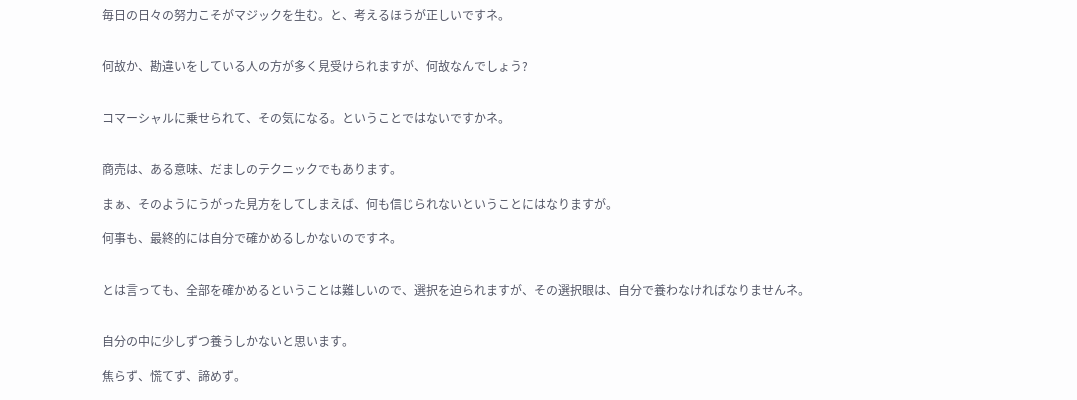毎日の日々の努力こそがマジックを生む。と、考えるほうが正しいですネ。


何故か、勘違いをしている人の方が多く見受けられますが、何故なんでしょう?


コマーシャルに乗せられて、その気になる。ということではないですかネ。


商売は、ある意味、だましのテクニックでもあります。

まぁ、そのようにうがった見方をしてしまえば、何も信じられないということにはなりますが。

何事も、最終的には自分で確かめるしかないのですネ。


とは言っても、全部を確かめるということは難しいので、選択を迫られますが、その選択眼は、自分で養わなければなりませんネ。


自分の中に少しずつ養うしかないと思います。

焦らず、慌てず、諦めず。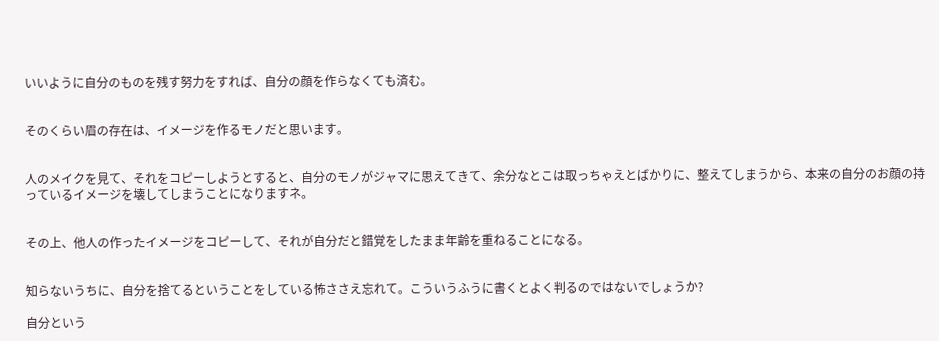いいように自分のものを残す努力をすれば、自分の顔を作らなくても済む。


そのくらい眉の存在は、イメージを作るモノだと思います。


人のメイクを見て、それをコピーしようとすると、自分のモノがジャマに思えてきて、余分なとこは取っちゃえとばかりに、整えてしまうから、本来の自分のお顔の持っているイメージを壊してしまうことになりますネ。


その上、他人の作ったイメージをコピーして、それが自分だと錯覚をしたまま年齢を重ねることになる。


知らないうちに、自分を捨てるということをしている怖ささえ忘れて。こういうふうに書くとよく判るのではないでしょうか?

自分という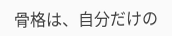骨格は、自分だけの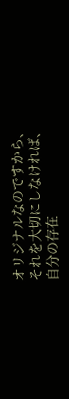オリジナルなのですから、それを大切にしなければ、自分の存在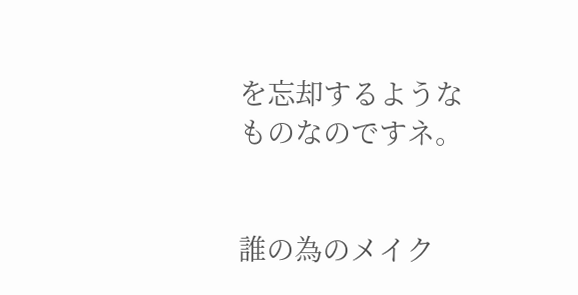を忘却するようなものなのですネ。


誰の為のメイク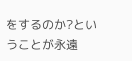をするのか?ということが永遠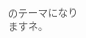のテーマになりますネ。